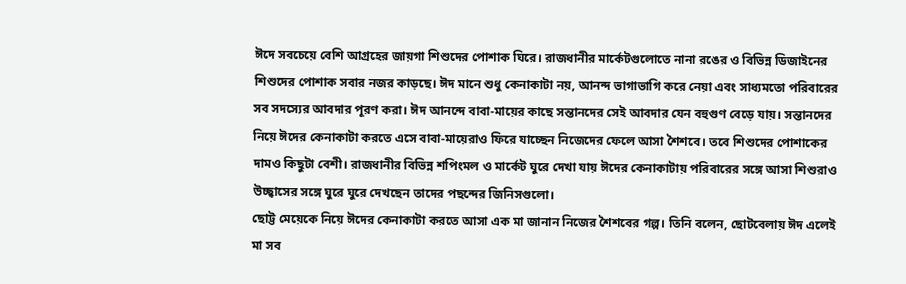ঈদে সবচেয়ে বেশি আগ্রহের জায়গা শিশুদের পোশাক ঘিরে। রাজধানীর মার্কেটগুলোতে নানা রঙের ও বিভিন্ন ডিজাইনের শিশুদের পোশাক সবার নজর কাড়ছে। ঈদ মানে শুধু কেনাকাটা নয়, আনন্দ ভাগাভাগি করে নেয়া এবং সাধ্যমতো পরিবারের সব সদস্যের আবদার পূরণ করা। ঈদ আনন্দে বাবা-মায়ের কাছে সন্তানদের সেই আবদার যেন বহুগুণ বেড়ে যায়। সন্তানদের নিয়ে ঈদের কেনাকাটা করতে এসে বাবা-মায়েরাও ফিরে যাচ্ছেন নিজেদের ফেলে আসা শৈশবে। তবে শিশুদের পোশাকের দামও কিছুটা বেশী। রাজধানীর বিভিন্ন শপিংমল ও মার্কেট ঘুরে দেখা যায় ঈদের কেনাকাটায় পরিবারের সঙ্গে আসা শিশুরাও উচ্ছ্বাসের সঙ্গে ঘুরে ঘুরে দেখছেন তাদের পছন্দের জিনিসগুলো।
ছোট্ট মেয়েকে নিয়ে ঈদের কেনাকাটা করতে আসা এক মা জানান নিজের শৈশবের গল্প। তিনি বলেন, ছোটবেলায় ঈদ এলেই মা সব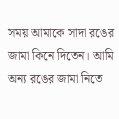সময় আমাকে সাদা রঙের জামা কিনে দিতেন। আমি অন্য রঙের জামা নিতে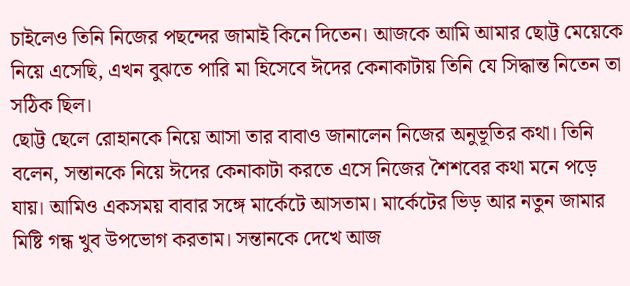চাইলেও তিনি নিজের পছন্দের জামাই কিনে দিতেন। আজকে আমি আমার ছোট্ট মেয়েকে নিয়ে এসেছি, এখন বুঝতে পারি মা হিসেবে ঈদের কেনাকাটায় তিনি যে সিদ্ধান্ত নিতেন তা সঠিক ছিল।
ছোট্ট ছেলে রোহানকে নিয়ে আসা তার বাবাও জানালেন নিজের অনুভূতির কথা। তিনি বলেন, সন্তানকে নিয়ে ঈদের কেনাকাটা করতে এসে নিজের শৈশবের কথা মনে পড়ে যায়। আমিও একসময় বাবার সঙ্গে মার্কেটে আসতাম। মার্কেটের ভিড় আর নতুন জামার মিষ্টি গন্ধ খুব উপভোগ করতাম। সন্তানকে দেখে আজ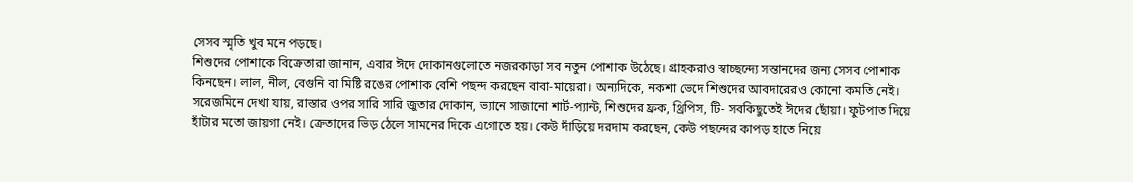সেসব স্মৃতি খুব মনে পড়ছে।
শিশুদের পোশাকে বিক্রেতারা জানান, এবার ঈদে দোকানগুলোতে নজরকাড়া সব নতুন পোশাক উঠেছে। গ্রাহকরাও স্বাচ্ছন্দ্যে সন্তানদের জন্য সেসব পোশাক কিনছেন। লাল, নীল, বেগুনি বা মিষ্টি রঙের পোশাক বেশি পছন্দ করছেন বাবা-মায়েরা। অন্যদিকে, নকশা ভেদে শিশুদের আবদারেরও কোনো কমতি নেই।
সরেজমিনে দেখা যায়, রাস্তার ওপর সারি সারি জুতার দোকান, ভ্যানে সাজানো শার্ট-প্যান্ট, শিশুদের ফ্রক, থ্রিপিস, টি- সবকিছুতেই ঈদের ছোঁয়া। ফুটপাত দিয়ে হাঁটার মতো জায়গা নেই। ক্রেতাদের ভিড় ঠেলে সামনের দিকে এগোতে হয়। কেউ দাঁড়িয়ে দরদাম করছেন, কেউ পছন্দের কাপড় হাতে নিয়ে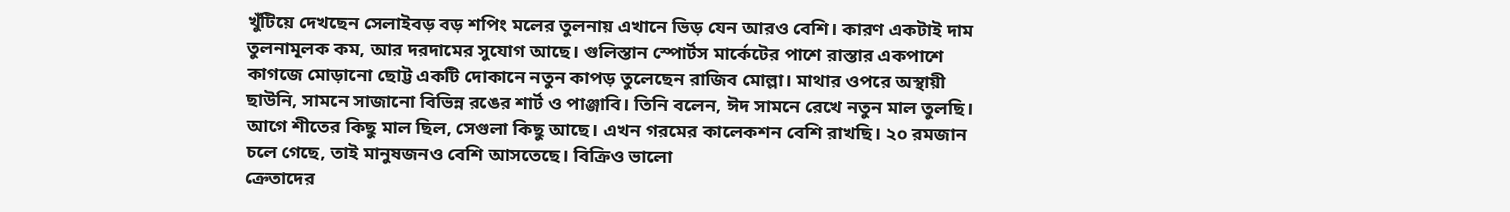খুঁটিয়ে দেখছেন সেলাইবড় বড় শপিং মলের তুলনায় এখানে ভিড় যেন আরও বেশি। কারণ একটাই দাম তুলনামূলক কম, আর দরদামের সুযোগ আছে। গুলিস্তান স্পোর্টস মার্কেটের পাশে রাস্তার একপাশে কাগজে মোড়ানো ছোট্ট একটি দোকানে নতুন কাপড় তুলেছেন রাজিব মোল্লা। মাথার ওপরে অস্থায়ী ছাউনি, সামনে সাজানো বিভিন্ন রঙের শার্ট ও পাঞ্জাবি। তিনি বলেন, ঈদ সামনে রেখে নতুন মাল তুলছি। আগে শীতের কিছু মাল ছিল, সেগুলা কিছু আছে। এখন গরমের কালেকশন বেশি রাখছি। ২০ রমজান চলে গেছে, তাই মানুষজনও বেশি আসতেছে। বিক্রিও ভালো
ক্রেতাদের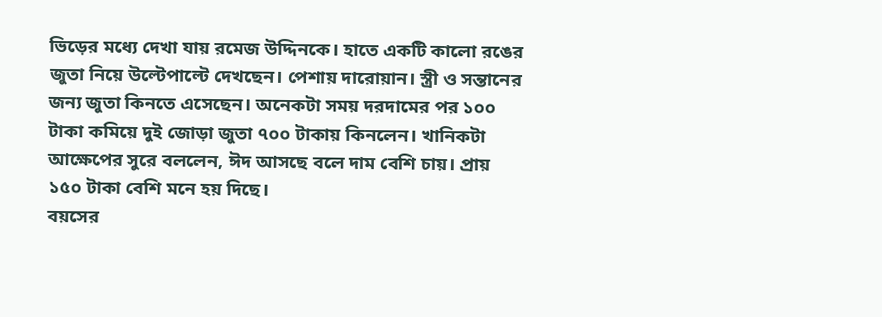ভিড়ের মধ্যে দেখা যায় রমেজ উদ্দিনকে। হাতে একটি কালো রঙের জুতা নিয়ে উল্টেপাল্টে দেখছেন। পেশায় দারোয়ান। স্ত্রী ও সন্তানের জন্য জুতা কিনতে এসেছেন। অনেকটা সময় দরদামের পর ১০০ টাকা কমিয়ে দুই জোড়া জুতা ৭০০ টাকায় কিনলেন। খানিকটা আক্ষেপের সুরে বললেন, ঈদ আসছে বলে দাম বেশি চায়। প্রায় ১৫০ টাকা বেশি মনে হয় দিছে।
বয়সের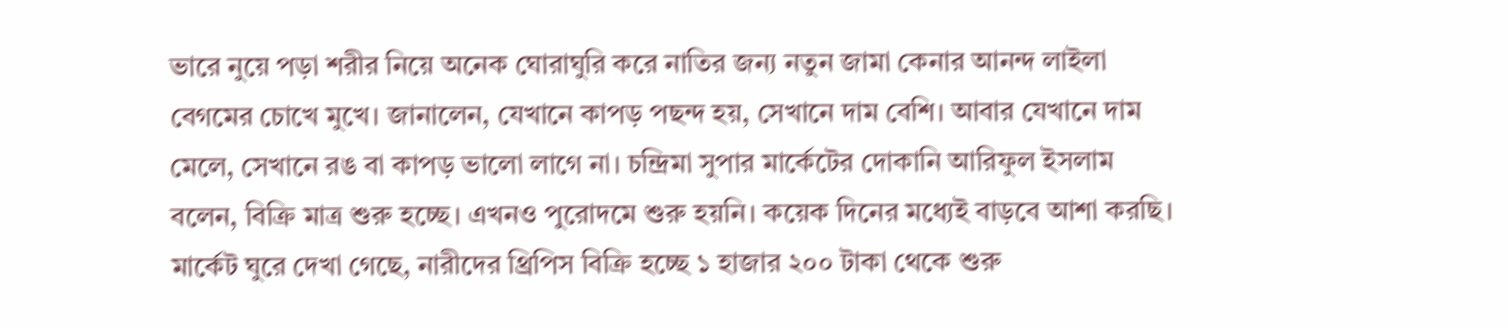ভারে নুয়ে পড়া শরীর নিয়ে অনেক ঘোরাঘুরি করে নাতির জন্য নতুন জামা কেনার আনন্দ লাইলা বেগমের চোখে মুখে। জানালেন, যেখানে কাপড় পছন্দ হয়, সেখানে দাম বেশি। আবার যেখানে দাম মেলে, সেখানে রঙ বা কাপড় ভালো লাগে না। চন্দ্রিমা সুপার মার্কেটের দোকানি আরিফুল ইসলাম বলেন, বিক্রি মাত্র শুরু হচ্ছে। এখনও পুরোদমে শুরু হয়নি। কয়েক দিনের মধ্যেই বাড়বে আশা করছি। মার্কেট ঘুরে দেখা গেছে, নারীদের থ্রিপিস বিক্রি হচ্ছে ১ হাজার ২০০ টাকা থেকে শুরু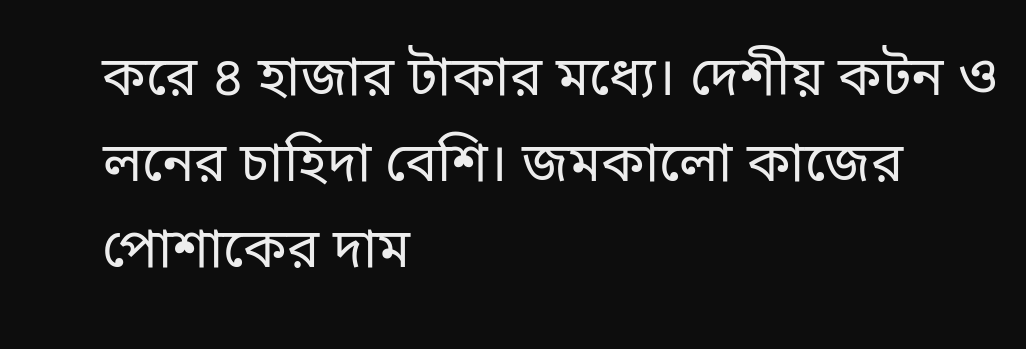করে ৪ হাজার টাকার মধ্যে। দেশীয় কটন ও লনের চাহিদা বেশি। জমকালো কাজের পোশাকের দাম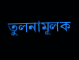তুলনামূলক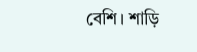বেশি। শাড়ি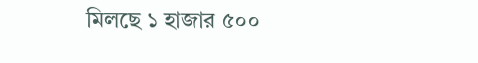মিলছে ১ হাজার ৫০০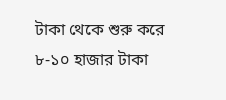টাকা থেকে শুরু করে ৮-১০ হাজার টাকা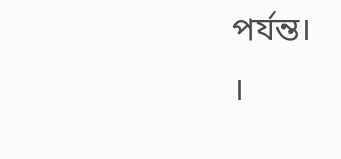পর্যন্ত।
।